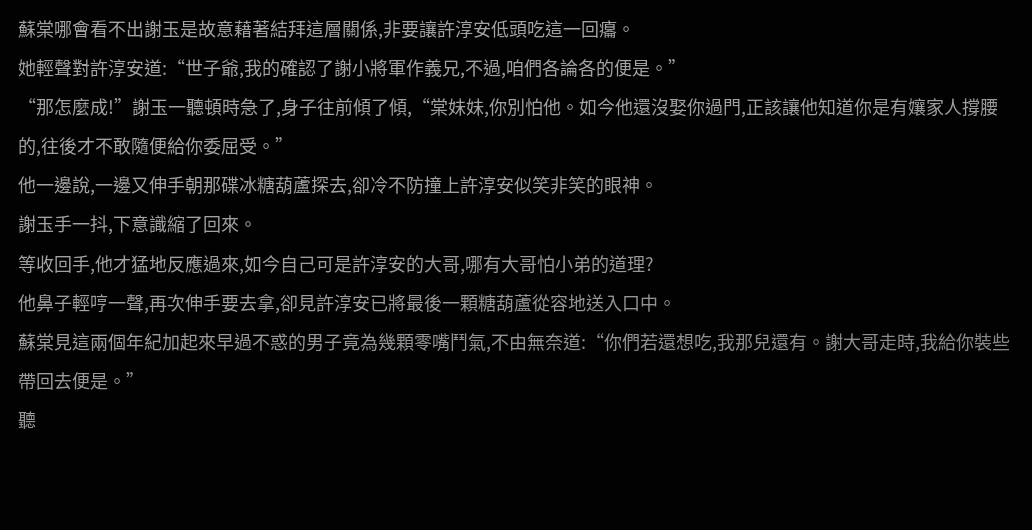蘇棠哪會看不出謝玉是故意藉著結拜這層關係,非要讓許淳安低頭吃這一回癟。
她輕聲對許淳安道:“世子爺,我的確認了謝小將軍作義兄,不過,咱們各論各的便是。”
“那怎麼成!”謝玉一聽頓時急了,身子往前傾了傾,“棠妹妹,你別怕他。如今他還沒娶你過門,正該讓他知道你是有孃家人撐腰的,往後才不敢隨便給你委屈受。”
他一邊說,一邊又伸手朝那碟冰糖葫蘆探去,卻冷不防撞上許淳安似笑非笑的眼神。
謝玉手一抖,下意識縮了回來。
等收回手,他才猛地反應過來,如今自己可是許淳安的大哥,哪有大哥怕小弟的道理?
他鼻子輕哼一聲,再次伸手要去拿,卻見許淳安已將最後一顆糖葫蘆從容地送入口中。
蘇棠見這兩個年紀加起來早過不惑的男子竟為幾顆零嘴鬥氣,不由無奈道:“你們若還想吃,我那兒還有。謝大哥走時,我給你裝些帶回去便是。”
聽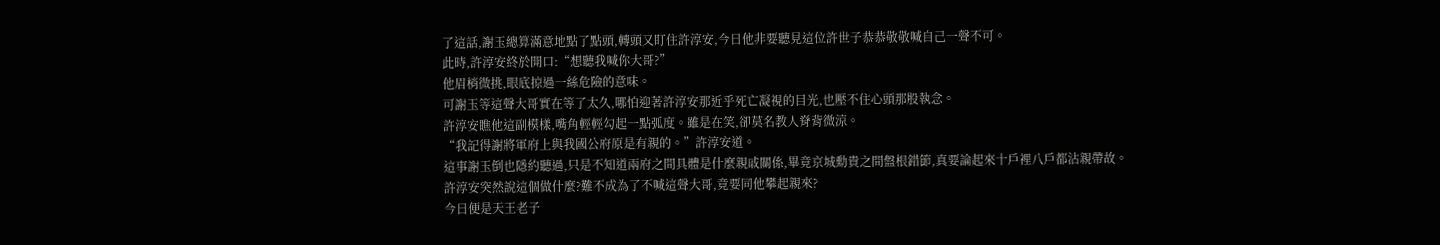了這話,謝玉總算滿意地點了點頭,轉頭又盯住許淳安,今日他非要聽見這位許世子恭恭敬敬喊自己一聲不可。
此時,許淳安終於開口:“想聽我喊你大哥?”
他眉梢微挑,眼底掠過一絲危險的意味。
可謝玉等這聲大哥實在等了太久,哪怕迎著許淳安那近乎死亡凝視的目光,也壓不住心頭那股執念。
許淳安瞧他這副模樣,嘴角輕輕勾起一點弧度。雖是在笑,卻莫名教人脊背微涼。
“我記得謝將軍府上與我國公府原是有親的。”許淳安道。
這事謝玉倒也隱約聽過,只是不知道兩府之間具體是什麼親戚關係,畢竟京城勳貴之間盤根錯節,真要論起來十戶裡八戶都沾親帶故。
許淳安突然說這個做什麼?難不成為了不喊這聲大哥,竟要同他攀起親來?
今日便是天王老子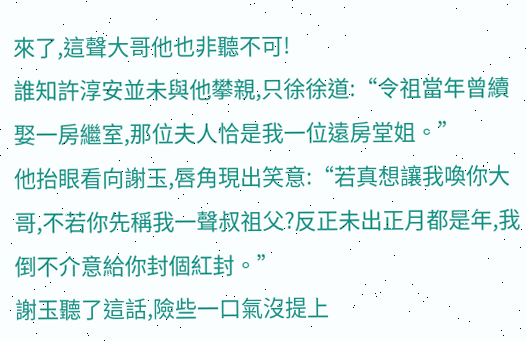來了,這聲大哥他也非聽不可!
誰知許淳安並未與他攀親,只徐徐道:“令祖當年曾續娶一房繼室,那位夫人恰是我一位遠房堂姐。”
他抬眼看向謝玉,唇角現出笑意:“若真想讓我喚你大哥,不若你先稱我一聲叔祖父?反正未出正月都是年,我倒不介意給你封個紅封。”
謝玉聽了這話,險些一口氣沒提上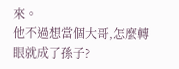來。
他不過想當個大哥,怎麼轉眼就成了孫子?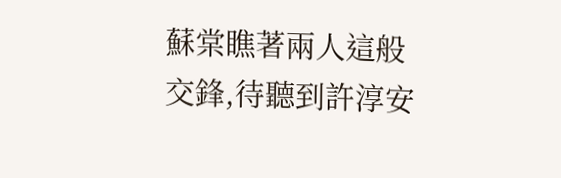蘇棠瞧著兩人這般交鋒,待聽到許淳安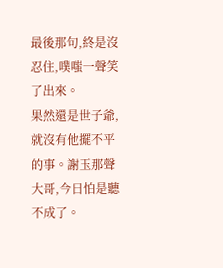最後那句,終是沒忍住,噗嗤一聲笑了出來。
果然還是世子爺,就沒有他擺不平的事。謝玉那聲大哥,今日怕是聽不成了。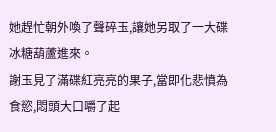她趕忙朝外喚了聲碎玉,讓她另取了一大碟冰糖葫蘆進來。
謝玉見了滿碟紅亮亮的果子,當即化悲憤為食慾,悶頭大口嚼了起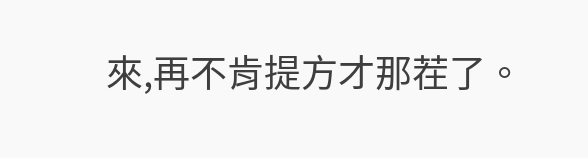來,再不肯提方才那茬了。